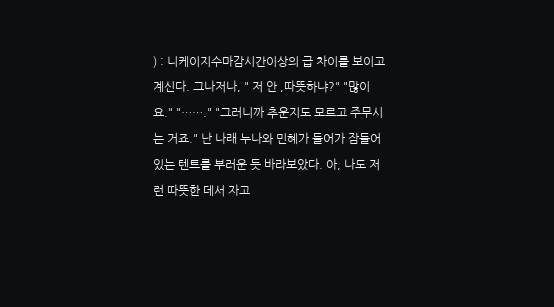) : 니케이지수마감시간이상의 급 차이를 보이고 계신다. 그나저나, " 저 안 ,따뜻하냐?" "많이요." "……." "그러니까 추운지도 모르고 주무시는 거죠." 난 나래 누나와 민혜가 들어가 잠들어 있는 텐트를 부러운 듯 바라보았다. 아, 나도 저런 따뜻한 데서 자고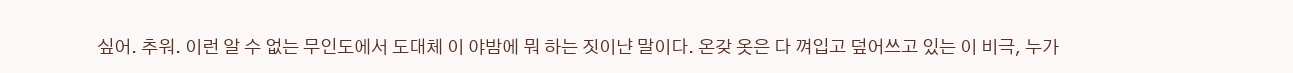싶어. 추워. 이런 알 수 없는 무인도에서 도대체 이 야밤에 뭐 하는 짓이냔 말이다. 온갖 옷은 다 껴입고 덮어쓰고 있는 이 비극, 누가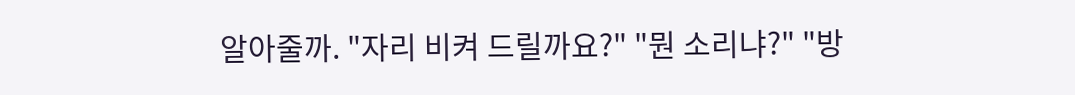알아줄까. "자리 비켜 드릴까요?" "뭔 소리냐?" "방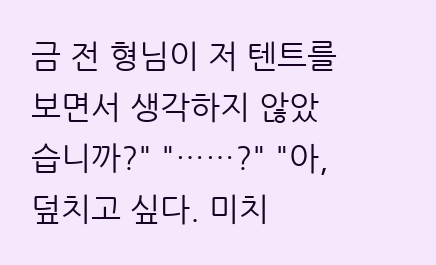금 전 형님이 저 텐트를 보면서 생각하지 않았습니까?" "……?" "아, 덮치고 싶다. 미치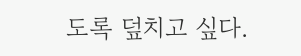도록 덮치고 싶다.